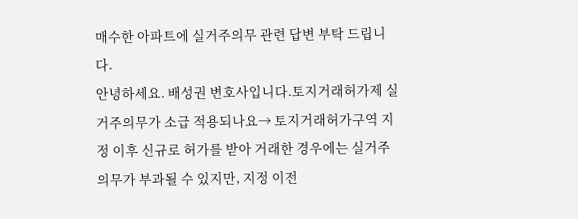매수한 아파트에 실거주의무 관련 답변 부탁 드립니다.
안녕하세요. 배성권 변호사입니다.토지거래허가제 실거주의무가 소급 적용되나요→ 토지거래허가구역 지정 이후 신규로 허가를 받아 거래한 경우에는 실거주 의무가 부과될 수 있지만, 지정 이전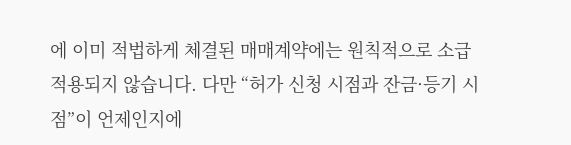에 이미 적법하게 체결된 매매계약에는 원칙적으로 소급 적용되지 않습니다. 다만 “허가 신청 시점과 잔금·등기 시점”이 언제인지에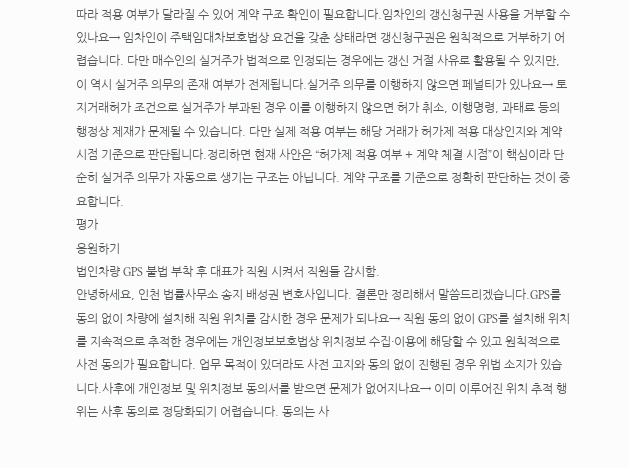따라 적용 여부가 달라질 수 있어 계약 구조 확인이 필요합니다.임차인의 갱신청구권 사용을 거부할 수 있나요→ 임차인이 주택임대차보호법상 요건을 갖춘 상태라면 갱신청구권은 원칙적으로 거부하기 어렵습니다. 다만 매수인의 실거주가 법적으로 인정되는 경우에는 갱신 거절 사유로 활용될 수 있지만, 이 역시 실거주 의무의 존재 여부가 전제됩니다.실거주 의무를 이행하지 않으면 페널티가 있나요→ 토지거래허가 조건으로 실거주가 부과된 경우 이를 이행하지 않으면 허가 취소, 이행명령, 과태료 등의 행정상 제재가 문제될 수 있습니다. 다만 실제 적용 여부는 해당 거래가 허가제 적용 대상인지와 계약 시점 기준으로 판단됩니다.정리하면 현재 사안은 “허가제 적용 여부 + 계약 체결 시점”이 핵심이라 단순히 실거주 의무가 자동으로 생기는 구조는 아닙니다. 계약 구조를 기준으로 정확히 판단하는 것이 중요합니다.
평가
응원하기
법인차량 GPS 불법 부착 후 대표가 직원 시켜서 직원들 감시함.
안녕하세요, 인천 법률사무소 송지 배성권 변호사입니다. 결론만 정리해서 말씀드리겠습니다.GPS를 동의 없이 차량에 설치해 직원 위치를 감시한 경우 문제가 되나요→ 직원 동의 없이 GPS를 설치해 위치를 지속적으로 추적한 경우에는 개인정보보호법상 위치정보 수집·이용에 해당할 수 있고 원칙적으로 사전 동의가 필요합니다. 업무 목적이 있더라도 사전 고지와 동의 없이 진행된 경우 위법 소지가 있습니다.사후에 개인정보 및 위치정보 동의서를 받으면 문제가 없어지나요→ 이미 이루어진 위치 추적 행위는 사후 동의로 정당화되기 어렵습니다. 동의는 사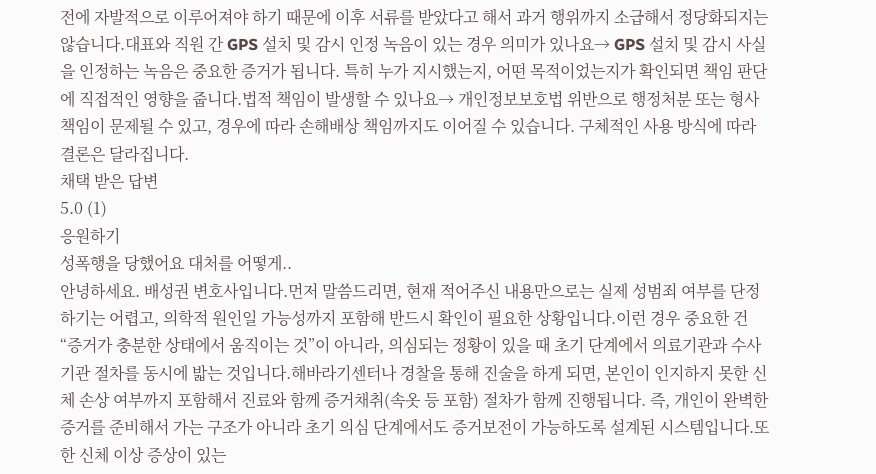전에 자발적으로 이루어져야 하기 때문에 이후 서류를 받았다고 해서 과거 행위까지 소급해서 정당화되지는 않습니다.대표와 직원 간 GPS 설치 및 감시 인정 녹음이 있는 경우 의미가 있나요→ GPS 설치 및 감시 사실을 인정하는 녹음은 중요한 증거가 됩니다. 특히 누가 지시했는지, 어떤 목적이었는지가 확인되면 책임 판단에 직접적인 영향을 줍니다.법적 책임이 발생할 수 있나요→ 개인정보보호법 위반으로 행정처분 또는 형사 책임이 문제될 수 있고, 경우에 따라 손해배상 책임까지도 이어질 수 있습니다. 구체적인 사용 방식에 따라 결론은 달라집니다.
채택 받은 답변
5.0 (1)
응원하기
성폭행을 당했어요 대처를 어떻게..
안녕하세요. 배성권 변호사입니다.먼저 말씀드리면, 현재 적어주신 내용만으로는 실제 성범죄 여부를 단정하기는 어렵고, 의학적 원인일 가능성까지 포함해 반드시 확인이 필요한 상황입니다.이런 경우 중요한 건 “증거가 충분한 상태에서 움직이는 것”이 아니라, 의심되는 정황이 있을 때 초기 단계에서 의료기관과 수사기관 절차를 동시에 밟는 것입니다.해바라기센터나 경찰을 통해 진술을 하게 되면, 본인이 인지하지 못한 신체 손상 여부까지 포함해서 진료와 함께 증거채취(속옷 등 포함) 절차가 함께 진행됩니다. 즉, 개인이 완벽한 증거를 준비해서 가는 구조가 아니라 초기 의심 단계에서도 증거보전이 가능하도록 설계된 시스템입니다.또한 신체 이상 증상이 있는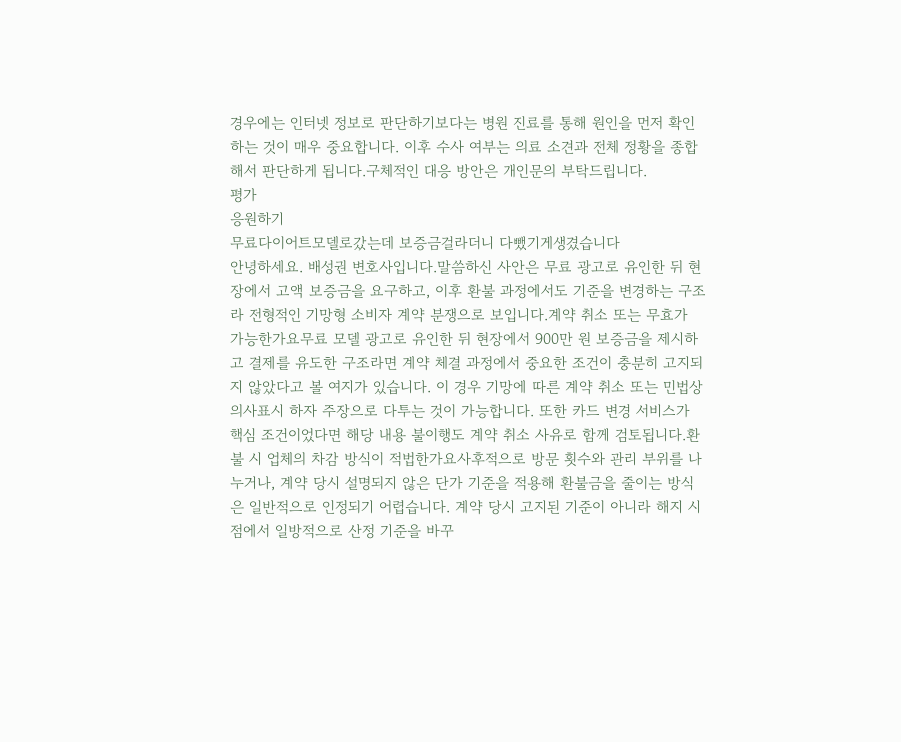경우에는 인터넷 정보로 판단하기보다는 병원 진료를 통해 원인을 먼저 확인하는 것이 매우 중요합니다. 이후 수사 여부는 의료 소견과 전체 정황을 종합해서 판단하게 됩니다.구체적인 대응 방안은 개인문의 부탁드립니다.
평가
응원하기
무료다이어트모델로갔는데 보증금걸라더니 다뺐기게생겼습니다
안녕하세요. 배성권 변호사입니다.말씀하신 사안은 무료 광고로 유인한 뒤 현장에서 고액 보증금을 요구하고, 이후 환불 과정에서도 기준을 변경하는 구조라 전형적인 기망형 소비자 계약 분쟁으로 보입니다.계약 취소 또는 무효가 가능한가요무료 모델 광고로 유인한 뒤 현장에서 900만 원 보증금을 제시하고 결제를 유도한 구조라면 계약 체결 과정에서 중요한 조건이 충분히 고지되지 않았다고 볼 여지가 있습니다. 이 경우 기망에 따른 계약 취소 또는 민법상 의사표시 하자 주장으로 다투는 것이 가능합니다. 또한 카드 변경 서비스가 핵심 조건이었다면 해당 내용 불이행도 계약 취소 사유로 함께 검토됩니다.환불 시 업체의 차감 방식이 적법한가요사후적으로 방문 횟수와 관리 부위를 나누거나, 계약 당시 설명되지 않은 단가 기준을 적용해 환불금을 줄이는 방식은 일반적으로 인정되기 어렵습니다. 계약 당시 고지된 기준이 아니라 해지 시점에서 일방적으로 산정 기준을 바꾸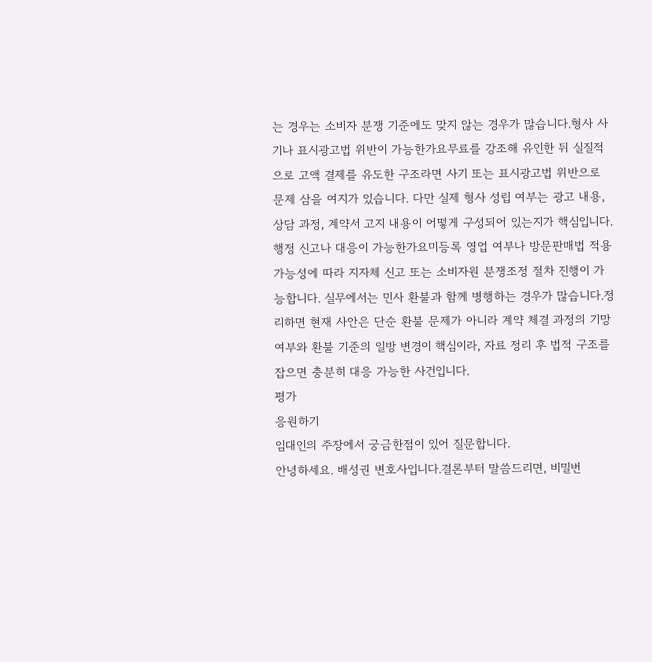는 경우는 소비자 분쟁 기준에도 맞지 않는 경우가 많습니다.형사 사기나 표시광고법 위반이 가능한가요무료를 강조해 유인한 뒤 실질적으로 고액 결제를 유도한 구조라면 사기 또는 표시광고법 위반으로 문제 삼을 여지가 있습니다. 다만 실제 형사 성립 여부는 광고 내용, 상담 과정, 계약서 고지 내용이 어떻게 구성되어 있는지가 핵심입니다.행정 신고나 대응이 가능한가요미등록 영업 여부나 방문판매법 적용 가능성에 따라 지자체 신고 또는 소비자원 분쟁조정 절차 진행이 가능합니다. 실무에서는 민사 환불과 함께 병행하는 경우가 많습니다.정리하면 현재 사안은 단순 환불 문제가 아니라 계약 체결 과정의 기망 여부와 환불 기준의 일방 변경이 핵심이라, 자료 정리 후 법적 구조를 잡으면 충분히 대응 가능한 사건입니다.
평가
응원하기
임대인의 주장에서 궁금한점이 있어 질문합니다.
안녕하세요. 배성권 변호사입니다.결론부터 말씀드리면, 비밀번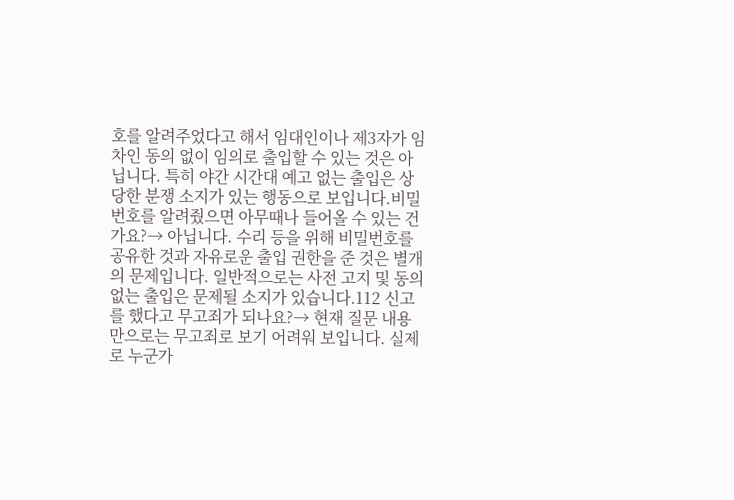호를 알려주었다고 해서 임대인이나 제3자가 임차인 동의 없이 임의로 출입할 수 있는 것은 아닙니다. 특히 야간 시간대 예고 없는 출입은 상당한 분쟁 소지가 있는 행동으로 보입니다.비밀번호를 알려줬으면 아무때나 들어올 수 있는 건가요?→ 아닙니다. 수리 등을 위해 비밀번호를 공유한 것과 자유로운 출입 권한을 준 것은 별개의 문제입니다. 일반적으로는 사전 고지 및 동의 없는 출입은 문제될 소지가 있습니다.112 신고를 했다고 무고죄가 되나요?→ 현재 질문 내용만으로는 무고죄로 보기 어려워 보입니다. 실제로 누군가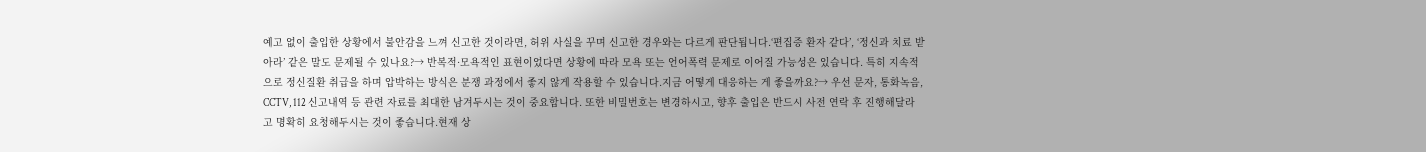예고 없이 출입한 상황에서 불안감을 느껴 신고한 것이라면, 허위 사실을 꾸며 신고한 경우와는 다르게 판단됩니다.‘편집증 환자 같다’, ‘정신과 치료 받아라’ 같은 말도 문제될 수 있나요?→ 반복적·모욕적인 표현이었다면 상황에 따라 모욕 또는 언어폭력 문제로 이어질 가능성은 있습니다. 특히 지속적으로 정신질환 취급을 하며 압박하는 방식은 분쟁 과정에서 좋지 않게 작용할 수 있습니다.지금 어떻게 대응하는 게 좋을까요?→ 우선 문자, 통화녹음, CCTV, 112 신고내역 등 관련 자료를 최대한 남겨두시는 것이 중요합니다. 또한 비밀번호는 변경하시고, 향후 출입은 반드시 사전 연락 후 진행해달라고 명확히 요청해두시는 것이 좋습니다.현재 상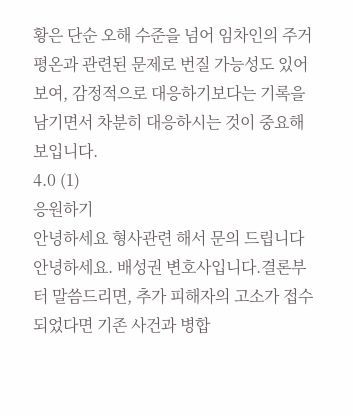황은 단순 오해 수준을 넘어 임차인의 주거 평온과 관련된 문제로 번질 가능성도 있어 보여, 감정적으로 대응하기보다는 기록을 남기면서 차분히 대응하시는 것이 중요해 보입니다.
4.0 (1)
응원하기
안녕하세요 형사관련 해서 문의 드립니다
안녕하세요. 배성권 변호사입니다.결론부터 말씀드리면, 추가 피해자의 고소가 접수되었다면 기존 사건과 병합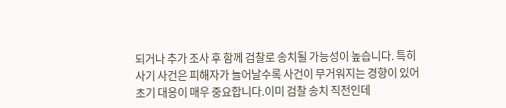되거나 추가 조사 후 함께 검찰로 송치될 가능성이 높습니다. 특히 사기 사건은 피해자가 늘어날수록 사건이 무거워지는 경향이 있어 초기 대응이 매우 중요합니다.이미 검찰 송치 직전인데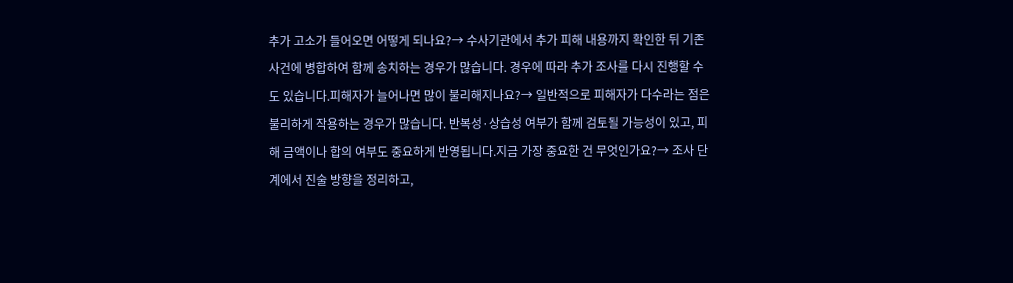추가 고소가 들어오면 어떻게 되나요?→ 수사기관에서 추가 피해 내용까지 확인한 뒤 기존 사건에 병합하여 함께 송치하는 경우가 많습니다. 경우에 따라 추가 조사를 다시 진행할 수도 있습니다.피해자가 늘어나면 많이 불리해지나요?→ 일반적으로 피해자가 다수라는 점은 불리하게 작용하는 경우가 많습니다. 반복성·상습성 여부가 함께 검토될 가능성이 있고, 피해 금액이나 합의 여부도 중요하게 반영됩니다.지금 가장 중요한 건 무엇인가요?→ 조사 단계에서 진술 방향을 정리하고,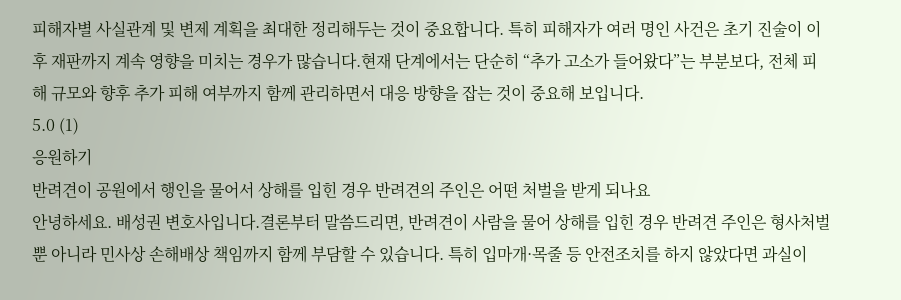피해자별 사실관계 및 변제 계획을 최대한 정리해두는 것이 중요합니다. 특히 피해자가 여러 명인 사건은 초기 진술이 이후 재판까지 계속 영향을 미치는 경우가 많습니다.현재 단계에서는 단순히 “추가 고소가 들어왔다”는 부분보다, 전체 피해 규모와 향후 추가 피해 여부까지 함께 관리하면서 대응 방향을 잡는 것이 중요해 보입니다.
5.0 (1)
응원하기
반려견이 공원에서 행인을 물어서 상해를 입힌 경우 반려견의 주인은 어떤 처벌을 받게 되나요
안녕하세요. 배성권 변호사입니다.결론부터 말씀드리면, 반려견이 사람을 물어 상해를 입힌 경우 반려견 주인은 형사처벌뿐 아니라 민사상 손해배상 책임까지 함께 부담할 수 있습니다. 특히 입마개·목줄 등 안전조치를 하지 않았다면 과실이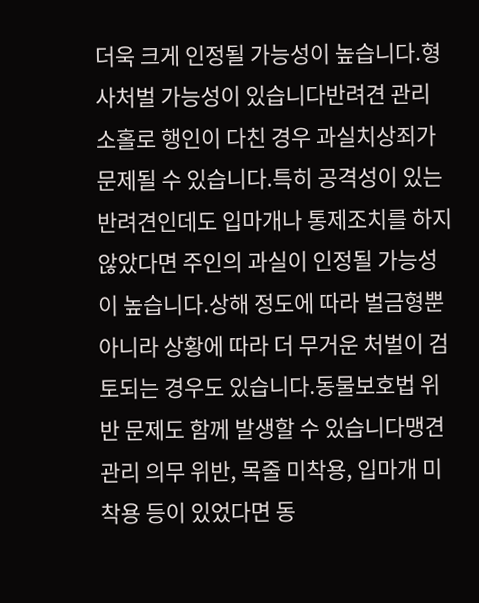더욱 크게 인정될 가능성이 높습니다.형사처벌 가능성이 있습니다반려견 관리 소홀로 행인이 다친 경우 과실치상죄가 문제될 수 있습니다.특히 공격성이 있는 반려견인데도 입마개나 통제조치를 하지 않았다면 주인의 과실이 인정될 가능성이 높습니다.상해 정도에 따라 벌금형뿐 아니라 상황에 따라 더 무거운 처벌이 검토되는 경우도 있습니다.동물보호법 위반 문제도 함께 발생할 수 있습니다맹견 관리 의무 위반, 목줄 미착용, 입마개 미착용 등이 있었다면 동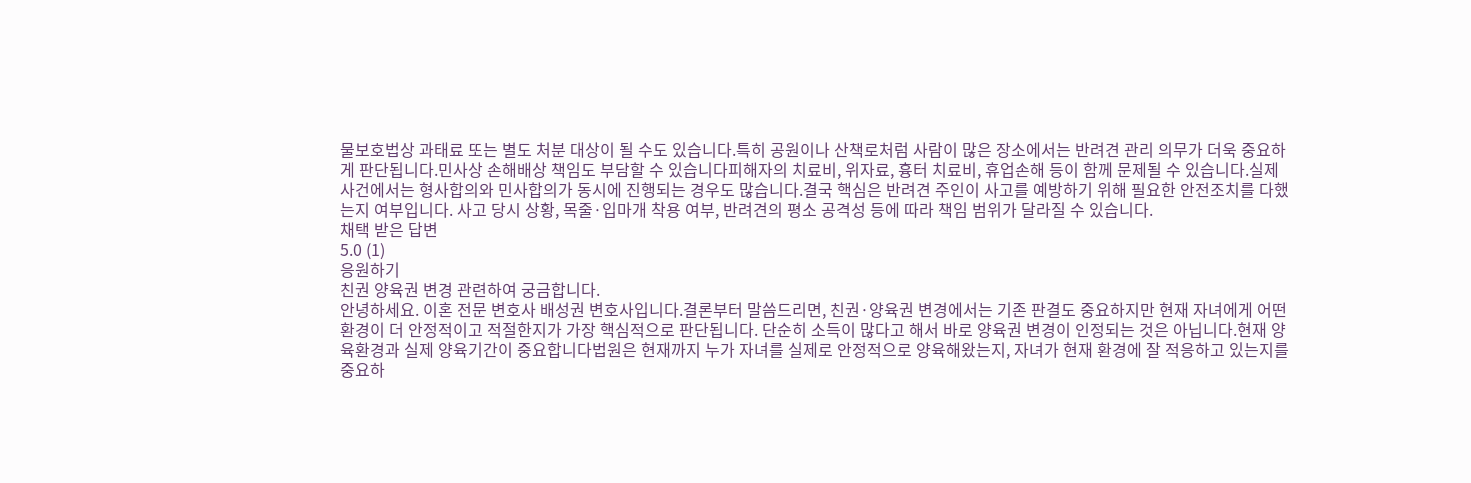물보호법상 과태료 또는 별도 처분 대상이 될 수도 있습니다.특히 공원이나 산책로처럼 사람이 많은 장소에서는 반려견 관리 의무가 더욱 중요하게 판단됩니다.민사상 손해배상 책임도 부담할 수 있습니다피해자의 치료비, 위자료, 흉터 치료비, 휴업손해 등이 함께 문제될 수 있습니다.실제 사건에서는 형사합의와 민사합의가 동시에 진행되는 경우도 많습니다.결국 핵심은 반려견 주인이 사고를 예방하기 위해 필요한 안전조치를 다했는지 여부입니다. 사고 당시 상황, 목줄·입마개 착용 여부, 반려견의 평소 공격성 등에 따라 책임 범위가 달라질 수 있습니다.
채택 받은 답변
5.0 (1)
응원하기
친권 양육권 변경 관련하여 궁금합니다.
안녕하세요. 이혼 전문 변호사 배성권 변호사입니다.결론부터 말씀드리면, 친권·양육권 변경에서는 기존 판결도 중요하지만 현재 자녀에게 어떤 환경이 더 안정적이고 적절한지가 가장 핵심적으로 판단됩니다. 단순히 소득이 많다고 해서 바로 양육권 변경이 인정되는 것은 아닙니다.현재 양육환경과 실제 양육기간이 중요합니다법원은 현재까지 누가 자녀를 실제로 안정적으로 양육해왔는지, 자녀가 현재 환경에 잘 적응하고 있는지를 중요하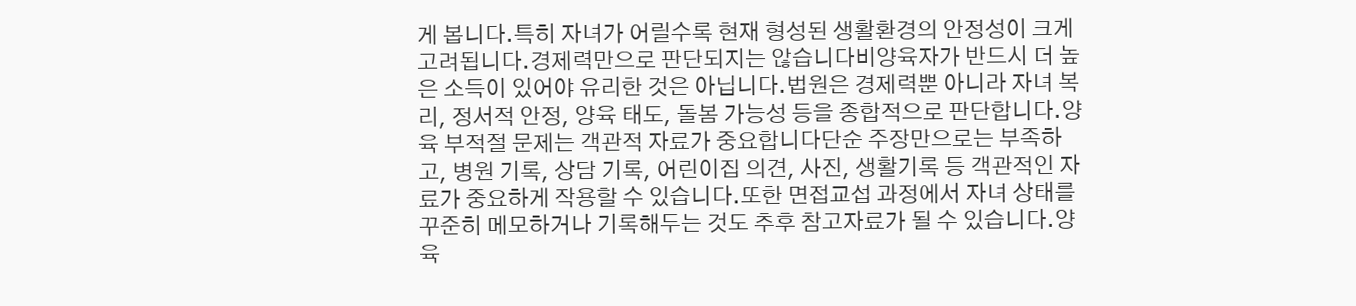게 봅니다.특히 자녀가 어릴수록 현재 형성된 생활환경의 안정성이 크게 고려됩니다.경제력만으로 판단되지는 않습니다비양육자가 반드시 더 높은 소득이 있어야 유리한 것은 아닙니다.법원은 경제력뿐 아니라 자녀 복리, 정서적 안정, 양육 태도, 돌봄 가능성 등을 종합적으로 판단합니다.양육 부적절 문제는 객관적 자료가 중요합니다단순 주장만으로는 부족하고, 병원 기록, 상담 기록, 어린이집 의견, 사진, 생활기록 등 객관적인 자료가 중요하게 작용할 수 있습니다.또한 면접교섭 과정에서 자녀 상태를 꾸준히 메모하거나 기록해두는 것도 추후 참고자료가 될 수 있습니다.양육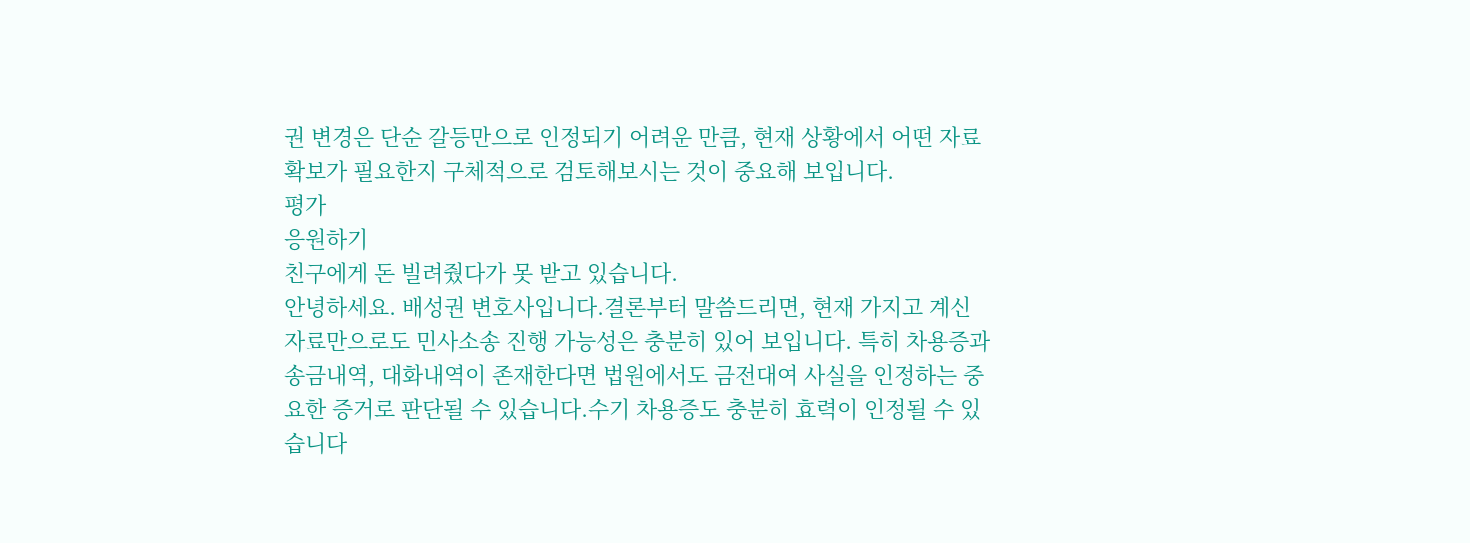권 변경은 단순 갈등만으로 인정되기 어려운 만큼, 현재 상황에서 어떤 자료 확보가 필요한지 구체적으로 검토해보시는 것이 중요해 보입니다.
평가
응원하기
친구에게 돈 빌려줬다가 못 받고 있습니다.
안녕하세요. 배성권 변호사입니다.결론부터 말씀드리면, 현재 가지고 계신 자료만으로도 민사소송 진행 가능성은 충분히 있어 보입니다. 특히 차용증과 송금내역, 대화내역이 존재한다면 법원에서도 금전대여 사실을 인정하는 중요한 증거로 판단될 수 있습니다.수기 차용증도 충분히 효력이 인정될 수 있습니다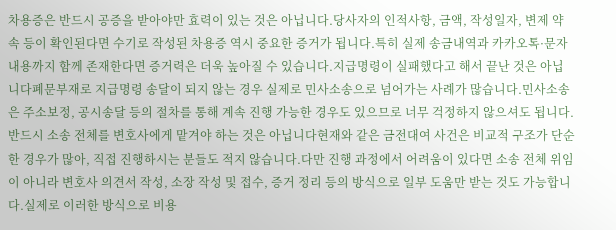차용증은 반드시 공증을 받아야만 효력이 있는 것은 아닙니다.당사자의 인적사항, 금액, 작성일자, 변제 약속 등이 확인된다면 수기로 작성된 차용증 역시 중요한 증거가 됩니다.특히 실제 송금내역과 카카오톡·문자 내용까지 함께 존재한다면 증거력은 더욱 높아질 수 있습니다.지급명령이 실패했다고 해서 끝난 것은 아닙니다폐문부재로 지급명령 송달이 되지 않는 경우 실제로 민사소송으로 넘어가는 사례가 많습니다.민사소송은 주소보정, 공시송달 등의 절차를 통해 계속 진행 가능한 경우도 있으므로 너무 걱정하지 않으셔도 됩니다.반드시 소송 전체를 변호사에게 맡겨야 하는 것은 아닙니다현재와 같은 금전대여 사건은 비교적 구조가 단순한 경우가 많아, 직접 진행하시는 분들도 적지 않습니다.다만 진행 과정에서 어려움이 있다면 소송 전체 위임이 아니라 변호사 의견서 작성, 소장 작성 및 접수, 증거 정리 등의 방식으로 일부 도움만 받는 것도 가능합니다.실제로 이러한 방식으로 비용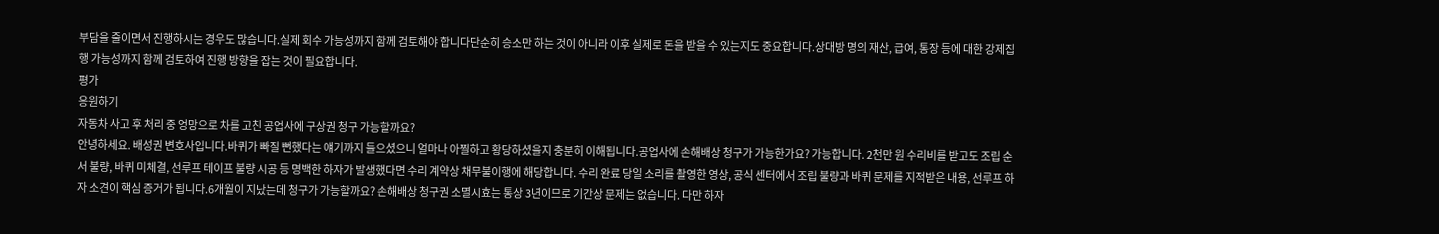부담을 줄이면서 진행하시는 경우도 많습니다.실제 회수 가능성까지 함께 검토해야 합니다단순히 승소만 하는 것이 아니라 이후 실제로 돈을 받을 수 있는지도 중요합니다.상대방 명의 재산, 급여, 통장 등에 대한 강제집행 가능성까지 함께 검토하여 진행 방향을 잡는 것이 필요합니다.
평가
응원하기
자동차 사고 후 처리 중 엉망으로 차를 고친 공업사에 구상권 청구 가능할까요?
안녕하세요. 배성권 변호사입니다.바퀴가 빠질 뻔했다는 얘기까지 들으셨으니 얼마나 아찔하고 황당하셨을지 충분히 이해됩니다.공업사에 손해배상 청구가 가능한가요? 가능합니다. 2천만 원 수리비를 받고도 조립 순서 불량, 바퀴 미체결, 선루프 테이프 불량 시공 등 명백한 하자가 발생했다면 수리 계약상 채무불이행에 해당합니다. 수리 완료 당일 소리를 촬영한 영상, 공식 센터에서 조립 불량과 바퀴 문제를 지적받은 내용, 선루프 하자 소견이 핵심 증거가 됩니다.6개월이 지났는데 청구가 가능할까요? 손해배상 청구권 소멸시효는 통상 3년이므로 기간상 문제는 없습니다. 다만 하자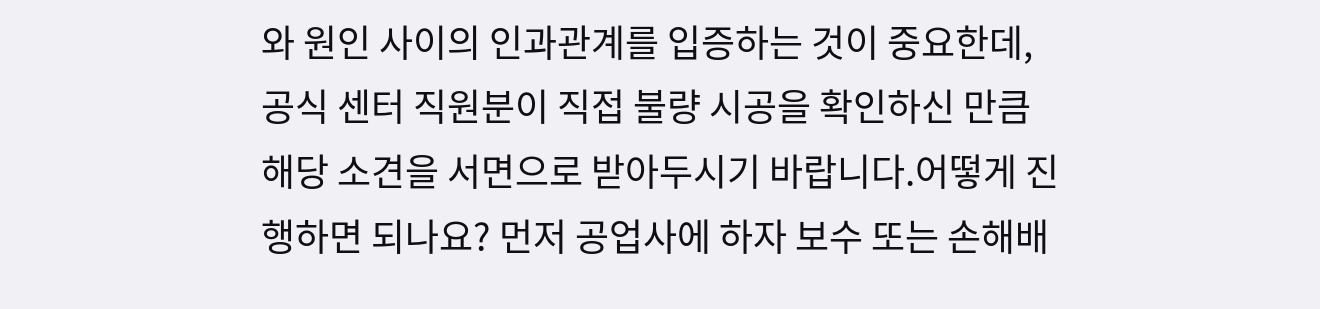와 원인 사이의 인과관계를 입증하는 것이 중요한데, 공식 센터 직원분이 직접 불량 시공을 확인하신 만큼 해당 소견을 서면으로 받아두시기 바랍니다.어떻게 진행하면 되나요? 먼저 공업사에 하자 보수 또는 손해배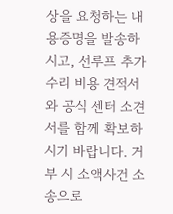상을 요청하는 내용증명을 발송하시고, 선루프 추가 수리 비용 견적서와 공식 센터 소견서를 함께 확보하시기 바랍니다. 거부 시 소액사건 소송으로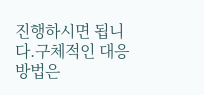진행하시면 됩니다.구체적인 대응 방법은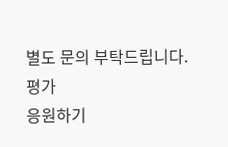별도 문의 부탁드립니다.
평가
응원하기